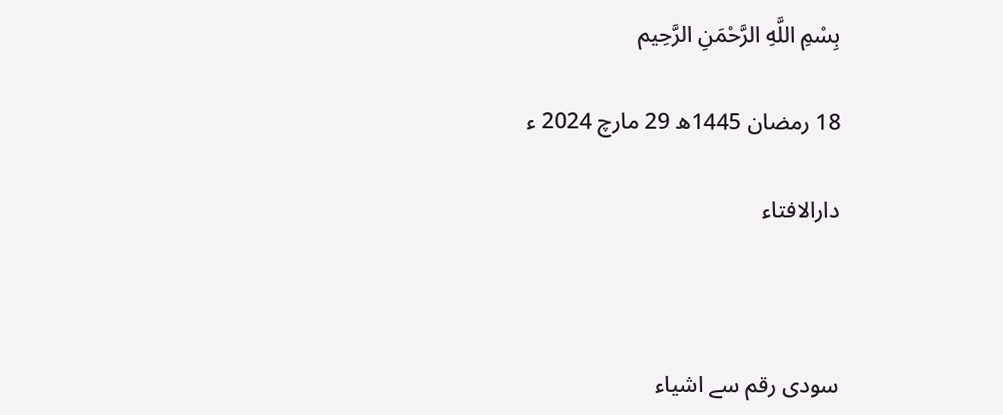بِسْمِ اللَّهِ الرَّحْمَنِ الرَّحِيم

18 رمضان 1445ھ 29 مارچ 2024 ء

دارالافتاء



سودی رقم سے اشیاء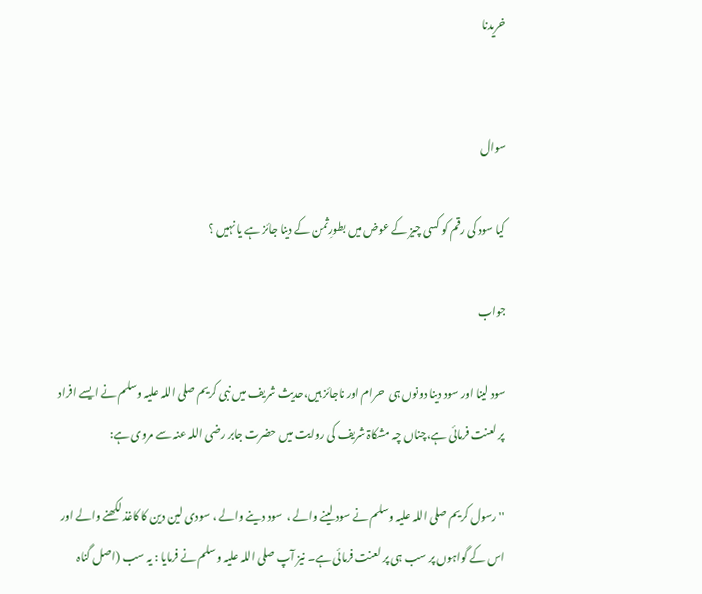خریدنا


سوال

کیا سود کی رقم کو کسی چیز کے عوض میں بطورِثمن کے دینا جائز ہے یا نہیں ؟

جواب

سود لینا اور سود دینا دونوں ہی  حرام اور ناجائز ہیں،حدیث شریف میں نبی کریم صلی اللہ علیہ وسلم نے ایسے افراد پر لعنت فرمائی ہے،چناں چہ مشکاۃ شریف کی روایت میں حضرت جابر رضی اللہ عنہ سے مروی ہے:

'' رسول کریم صلی اللہ علیہ وسلم نے سود لینے والے ،  سود دینے والے ، سودی لین دین کا کاغذ لکھنے والے اور اس کے گواہوں پر سب ہی پر لعنت فرمائی ہے۔ نیز آپ صلی اللہ علیہ وسلم نے فرمایا : یہ سب (اصل گناہ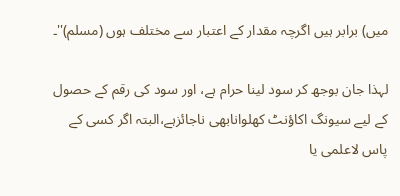میں) برابر ہیں اگرچہ مقدار کے اعتبار سے مختلف ہوں (مسلم)''۔

لہذا جان بوجھ کر سود لینا حرام ہے، اور سود کی رقم کے حصول کے لیے سیونگ اکاؤنٹ کھلوانابھی ناجائزہے،البتہ اگر کسی کے پاس لاعلمی یا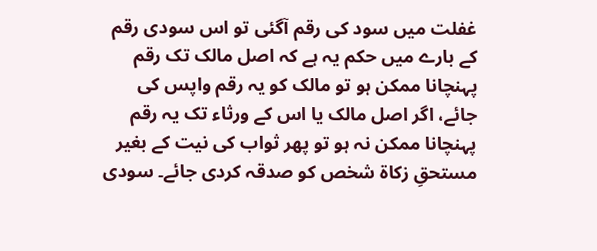غفلت میں سود کی رقم آگئی تو اس سودی رقم کے بارے میں حکم یہ ہے کہ اصل مالک تک رقم پہنچانا ممکن ہو تو مالک کو یہ رقم واپس کی جائے، اگر اصل مالک یا اس کے ورثاء تک یہ رقم پہنچانا ممکن نہ ہو تو پھر ثواب کی نیت کے بغیر مستحقِ زکاۃ شخص کو صدقہ کردی جائے۔ سودی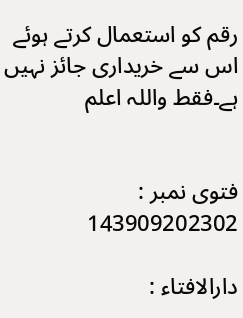رقم کو استعمال کرتے ہوئے اس سے خریداری جائز نہیں ہے۔فقط واللہ اعلم


فتوی نمبر : 143909202302

دارالافتاء :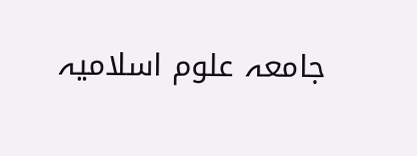جامعہ علوم اسلامیہ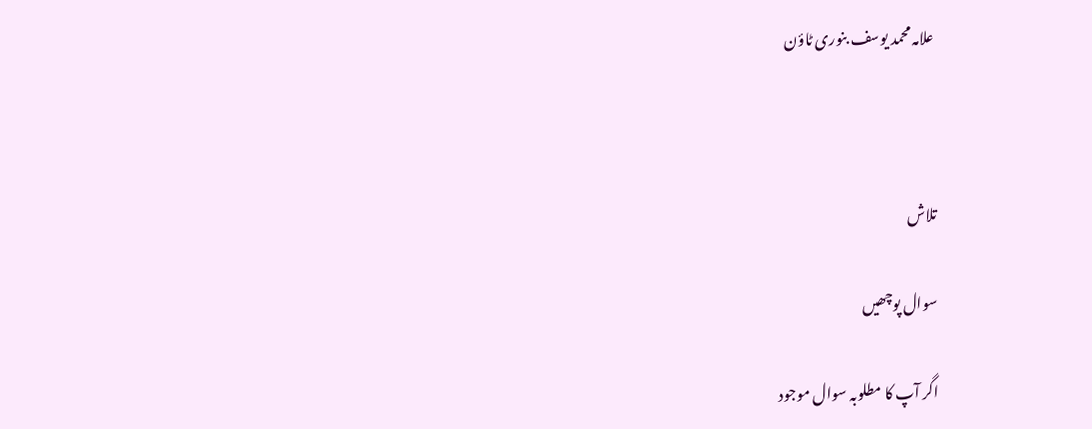علامہ محمد یوسف بنوری ٹاؤن



تلاش

سوال پوچھیں

اگر آپ کا مطلوبہ سوال موجود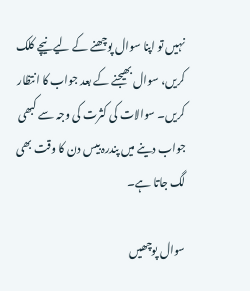نہیں تو اپنا سوال پوچھنے کے لیے نیچے کلک کریں، سوال بھیجنے کے بعد جواب کا انتظار کریں۔ سوالات کی کثرت کی وجہ سے کبھی جواب دینے میں پندرہ بیس دن کا وقت بھی لگ جاتا ہے۔

سوال پوچھیں